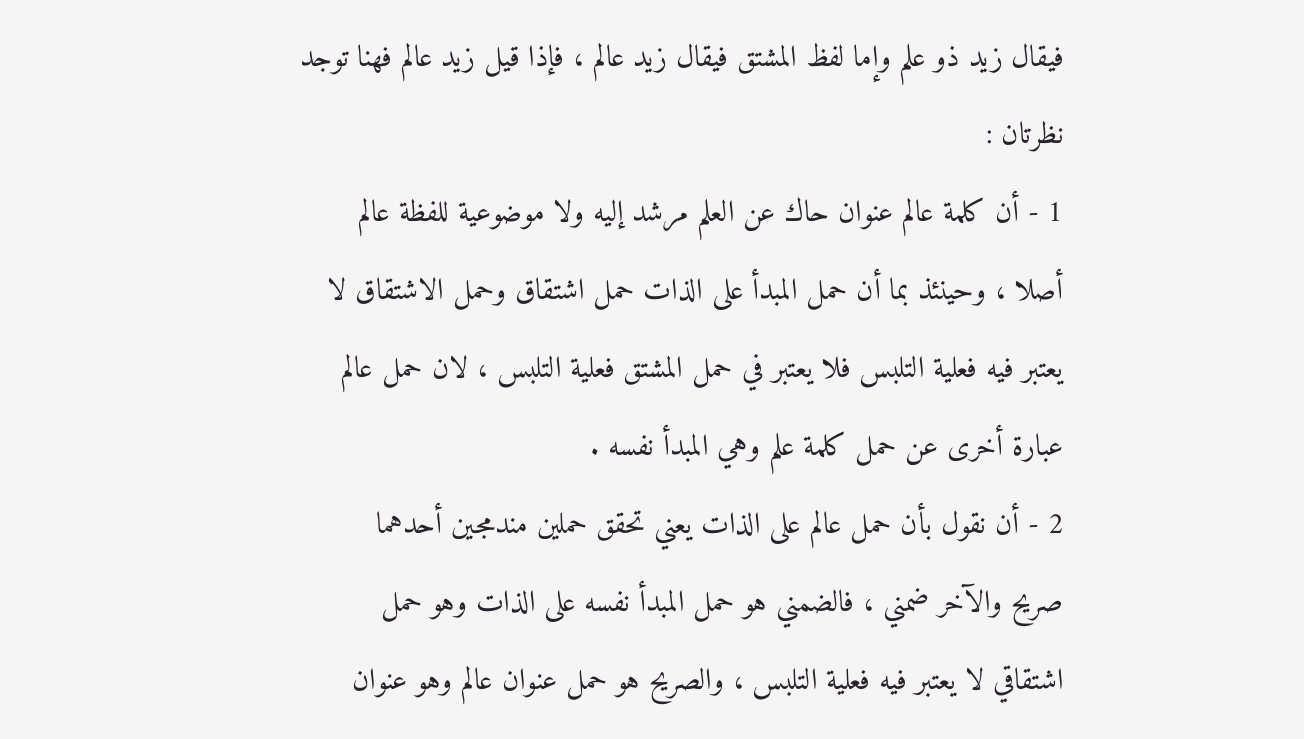فيقال زيد ذو علم وإما لفظ المشتق فيقال زيد عالم ، فإذا قيل زيد عالم فهنا توجد
نظرتان :
1 - أن كلمة عالم عنوان حاك عن العلم مرشد إليه ولا موضوعية للفظة عالم
أصلا ، وحينئذ بما أن حمل المبدأ على الذات حمل اشتقاق وحمل الاشتقاق لا
يعتبر فيه فعلية التلبس فلا يعتبر في حمل المشتق فعلية التلبس ، لان حمل عالم
عبارة أخرى عن حمل كلمة علم وهي المبدأ نفسه .
2 - أن نقول بأن حمل عالم على الذات يعني تحقق حملين مندمجين أحدهما
صريح والآخر ضمني ، فالضمني هو حمل المبدأ نفسه على الذات وهو حمل
اشتقاقي لا يعتبر فيه فعلية التلبس ، والصريح هو حمل عنوان عالم وهو عنوان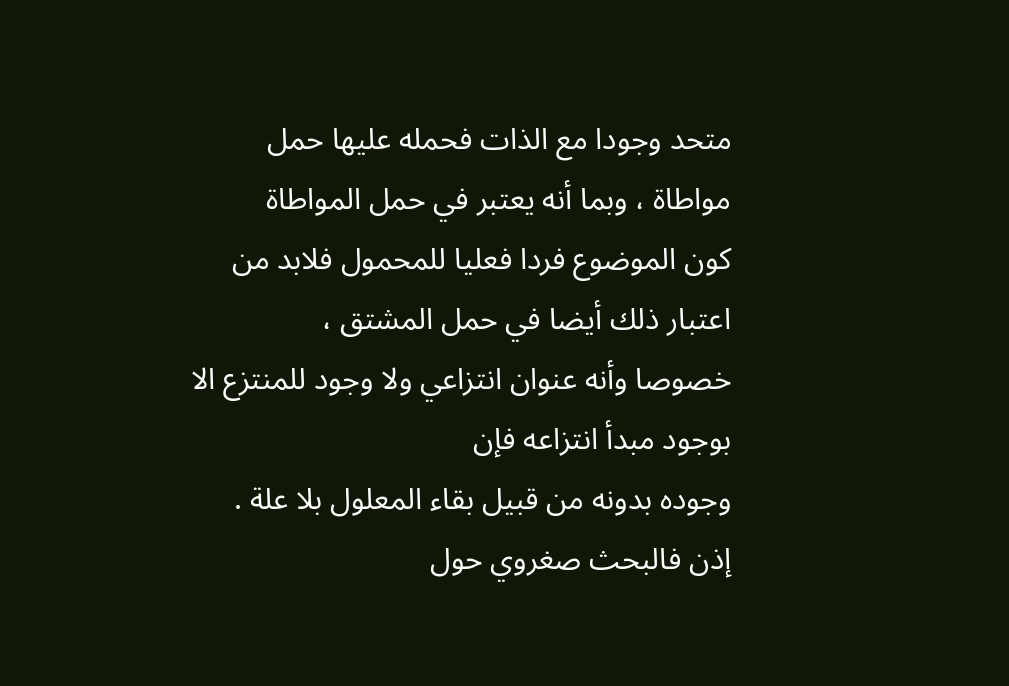متحد وجودا مع الذات فحمله عليها حمل مواطاة ، وبما أنه يعتبر في حمل المواطاة
كون الموضوع فردا فعليا للمحمول فلابد من اعتبار ذلك أيضا في حمل المشتق ،
خصوصا وأنه عنوان انتزاعي ولا وجود للمنتزع الا بوجود مبدأ انتزاعه فإن
وجوده بدونه من قبيل بقاء المعلول بلا علة .
إذن فالبحث صغروي حول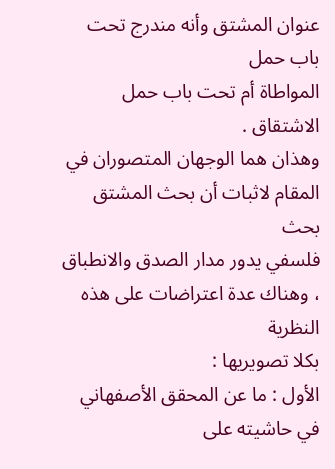عنوان المشتق وأنه مندرج تحت باب حمل
المواطاة أم تحت باب حمل الاشتقاق .
وهذان هما الوجهان المتصوران في المقام لاثبات أن بحث المشتق بحث
فلسفي يدور مدار الصدق والانطباق ، وهناك عدة اعتراضات على هذه النظرية
بكلا تصويريها :
الأول : ما عن المحقق الأصفهاني في حاشيته على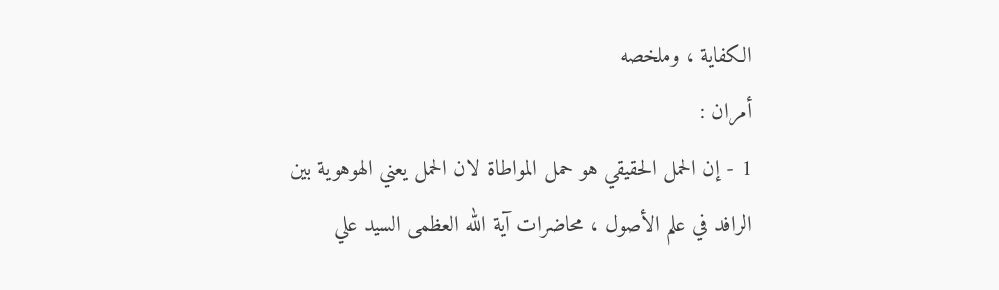الكفاية ، وملخصه
أمران :
1 - إن الحمل الحقيقي هو حمل المواطاة لان الحمل يعني الهوهوية بين
الرافد في علم الأصول ، محاضرات آية الله العظمى السيد علي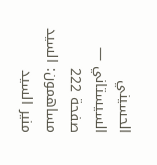الحسيني السيستاني — صفحة 222
مساهمون: السيد منير السيد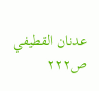عدنان القطيفي
ص٢٢٢